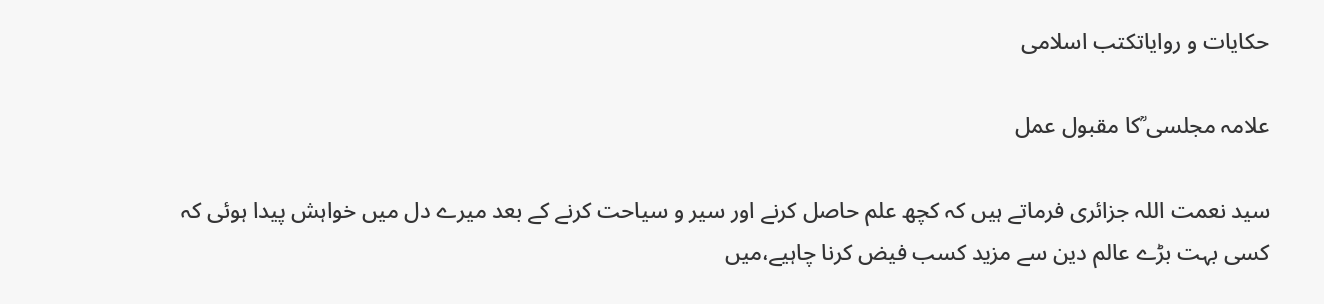حکایات و روایاتکتب اسلامی

علامہ مجلسی ؒکا مقبول عمل

سید نعمت اللہ جزائری فرماتے ہیں کہ کچھ علم حاصل کرنے اور سیر و سیاحت کرنے کے بعد میرے دل میں خواہش پیدا ہوئی کہ کسی بہت بڑے عالم دین سے مزید کسب فیض کرنا چاہیے،میں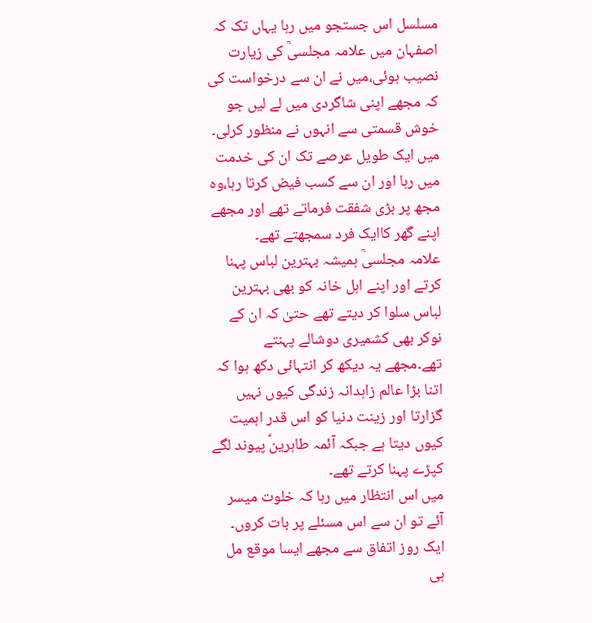مسلسل اس جستجو میں رہا یہاں تک کہ اصفہان میں علامہ مجلسیؒ کی زیارت نصیب ہوئی،میں نے ان سے درخواست کی کہ مجھے اپنی شاگردی میں لے لیں جو خوش قسمتی سے انہوں نے منظور کرلی۔
میں ایک طویل عرصے تک ان کی خدمت میں رہا اور ان سے کسب فیض کرتا رہا،وہ مجھ پر بڑی شفقت فرماتے تھے اور مجھے اپنے گھر کاایک فرد سمجھتے تھے۔
علامہ مجلسیؒ ہمیشہ بہترین لباس پہنا کرتے اور اپنے اہل خانہ کو بھی بہترین لباس سلوا کر دیتے تھے حتیٰ کہ ان کے نوکر بھی کشمیری دوشالے پہنتے تھے۔مجھے یہ دیکھ کر انتہائی دکھ ہوا کہ اتنا بڑا عالم زاہدانہ زندگی کیوں نہیں گزارتا اور زینت دنیا کو اس قدر اہمیت کیوں دیتا ہے جبکہ آئمہ طاہرینؑ پیوند لگے کپڑے پہنا کرتے تھے۔
میں اس انتظار میں رہا کہ خلوت میسر آئے تو ان سے اس مسئلے پر بات کروں۔
ایک روز اتفاق سے مجھے ایسا موقع مل ہی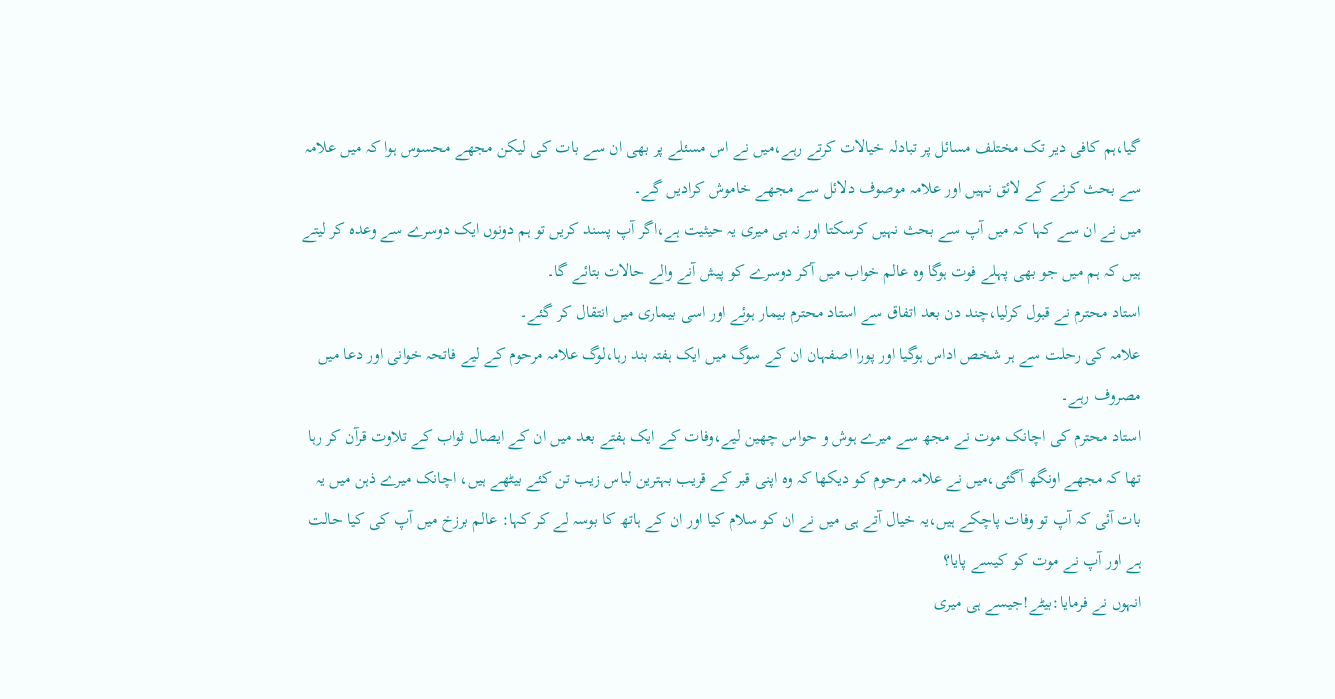گیا،ہم کافی دیر تک مختلف مسائل پر تبادلہ خیالات کرتے رہے،میں نے اس مسئلے پر بھی ان سے بات کی لیکن مجھے محسوس ہوا کہ میں علامہ سے بحث کرنے کے لائق نہیں اور علامہ موصوف دلائل سے مجھے خاموش کرادیں گے۔
میں نے ان سے کہا کہ میں آپ سے بحث نہیں کرسکتا اور نہ ہی میری یہ حیثیت ہے،اگر آپ پسند کریں تو ہم دونوں ایک دوسرے سے وعدہ کر لیتے ہیں کہ ہم میں جو بھی پہلے فوت ہوگا وہ عالم خواب میں آکر دوسرے کو پیش آنے والے حالات بتائے گا۔
استاد محترم نے قبول کرلیا،چند دن بعد اتفاق سے استاد محترم بیمار ہوئے اور اسی بیماری میں انتقال کر گئے۔
علامہ کی رحلت سے ہر شخص اداس ہوگیا اور پورا اصفہان ان کے سوگ میں ایک ہفتہ بند رہا،لوگ علامہ مرحوم کے لیے فاتحہ خوانی اور دعا میں مصروف رہے۔
استاد محترم کی اچانک موت نے مجھ سے میرے ہوش و حواس چھین لیے،وفات کے ایک ہفتے بعد میں ان کے ایصال ثواب کے تلاوت قرآن کر رہا تھا کہ مجھے اونگھ آگئی،میں نے علامہ مرحوم کو دیکھا کہ وہ اپنی قبر کے قریب بہترین لباس زیب تن کئے بیٹھے ہیں، اچانک میرے ذہن میں یہ بات آئی کہ آپ تو وفات پاچکے ہیں،یہ خیال آتے ہی میں نے ان کو سلام کیا اور ان کے ہاتھ کا بوسہ لے کر کہا: عالم برزخ میں آپ کی کیا حالت ہے اور آپ نے موت کو کیسے پایا؟
انہوں نے فرمایا:بیٹے!جیسے ہی میری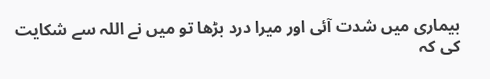بیماری میں شدت آئی اور میرا درد بڑھا تو میں نے اللہ سے شکایت کی کہ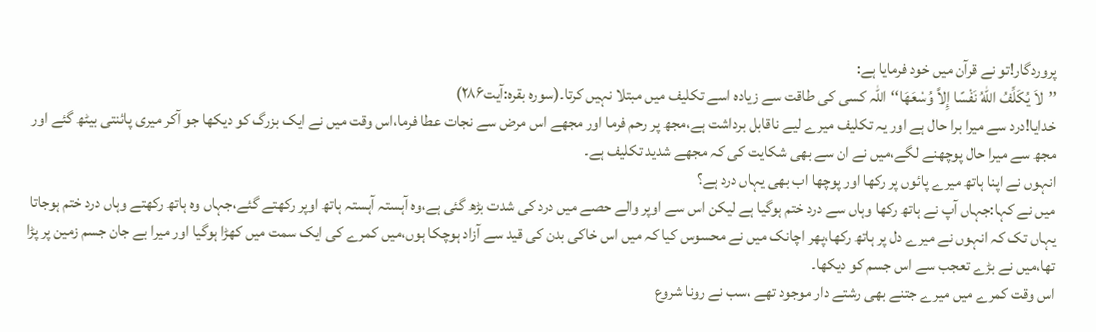پروردگار!تو نے قرآن میں خود فرمایا ہے:
’’لاَ يُكَلِّفُ اللّهُ نَفْسًا إِلاَّ وُسْعَهَا‘‘اللہ کسی کی طاقت سے زیادہ اسے تکلیف میں مبتلا نہیں کرتا۔(سورہ بقرہ:آیت۲۸۶)
خدایا!درد سے میرا برا حال ہے اور یہ تکلیف میرے لیے ناقابل برداشت ہے،مجھ پر رحم فرما اور مجھے اس مرض سے نجات عطا فرما،اس وقت میں نے ایک بزرگ کو دیکھا جو آکر میری پائنتی بیٹھ گئے اور مجھ سے میرا حال پوچھنے لگے،میں نے ان سے بھی شکایت کی کہ مجھے شدید تکلیف ہے۔
انہوں نے اپنا ہاتھ میرے پائوں پر رکھا اور پوچھا اب بھی یہاں درد ہے؟
میں نے کہا:جہاں آپ نے ہاتھ رکھا وہاں سے درد ختم ہوگیا ہے لیکن اس سے اوپر والے حصے میں درد کی شدت بڑھ گئی ہے،وہ آہستہ آہستہ ہاتھ اوپر رکھتے گئے،جہاں وہ ہاتھ رکھتے وہاں درد ختم ہوجاتا یہاں تک کہ انہوں نے میرے دل پر ہاتھ رکھا،پھر اچانک میں نے محسوس کیا کہ میں اس خاکی بدن کی قید سے آزاد ہوچکا ہوں،میں کمرے کی ایک سمت میں کھڑا ہوگیا اور میرا بے جان جسم زمین پر پڑا تھا،میں نے بڑے تعجب سے اس جسم کو دیکھا۔
اس وقت کمرے میں میرے جتنے بھی رشتے دار موجود تھے ،سب نے رونا شروع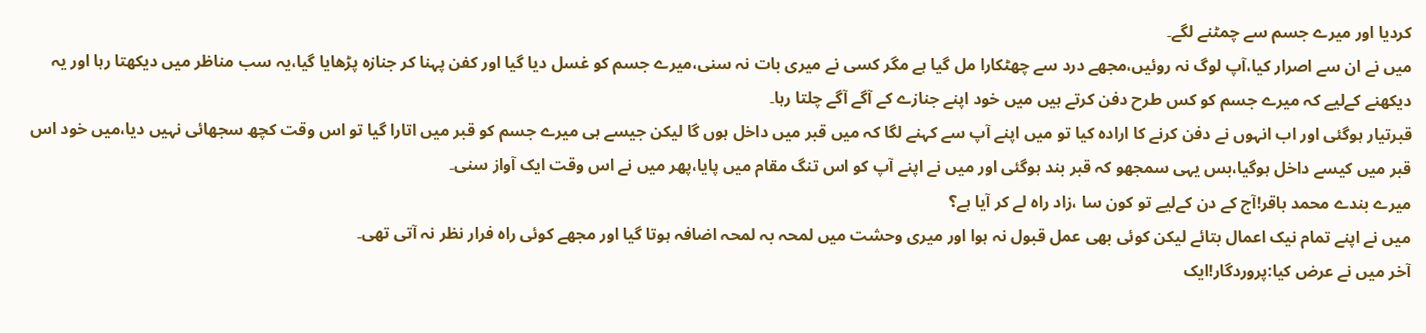کردیا اور میرے جسم سے چمٹنے لگے۔
میں نے ان سے اصرار کیا،آپ لوگ نہ روئیں،مجھے درد سے چھٹکارا مل گیا ہے مگر کسی نے میری بات نہ سنی،میرے جسم کو غسل دیا گیا اور کفن پہنا کر جنازہ پڑھایا گیا،یہ سب مناظر میں دیکھتا رہا اور یہ دیکھنے کےلیے کہ میرے جسم کو کس طرح دفن کرتے ہیں میں خود اپنے جنازے کے آگے آگے چلتا رہا۔
قبرتیار ہوگئی اور اب انہوں نے دفن کرنے کا ارادہ کیا تو میں اپنے آپ سے کہنے لگا کہ میں قبر میں داخل ہوں گا لیکن جیسے ہی میرے جسم کو قبر میں اتارا گیا تو اس وقت کچھ سجھائی نہیں دیا،میں خود اس قبر میں کیسے داخل ہوگیا،بس یہی سمجھو کہ قبر بند ہوگئی اور میں نے اپنے آپ کو اس تنگ مقام میں پایا،پھر میں نے اس وقت ایک آواز سنی۔
میرے بندے محمد باقر!آج کے دن کےلیے تو کون سا ،زاد راہ لے کر آیا ہے؟
میں نے اپنے تمام نیک اعمال بتائے لیکن کوئی بھی عمل قبول نہ ہوا اور میری وحشت میں لمحہ بہ لمحہ اضافہ ہوتا گیا اور مجھے کوئی راہ فرار نظر نہ آتی تھی۔
آخر میں نے عرض کیا:پروردگار!ایک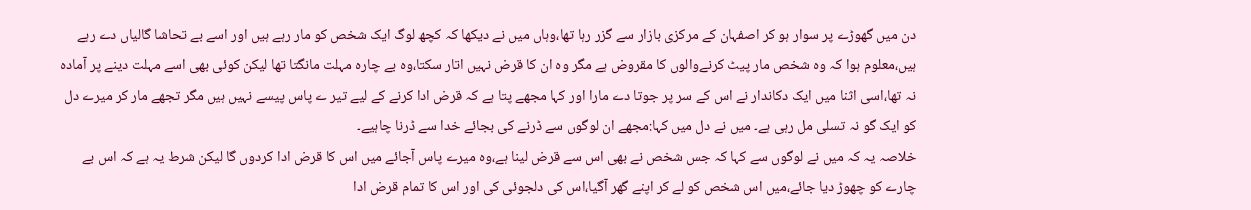دن میں گھوڑے پر سوار ہو کر اصفہان کے مرکزی بازار سے گزر رہا تھا،وہاں میں نے دیکھا کہ کچھ لوگ ایک شخص کو مار رہے ہیں اور اسے بے تحاشا گالیاں دے رہے ہیں،معلوم ہوا کہ وہ شخص مار پیٹ کرنےوالوں کا مقروض ہے مگر وہ ان کا قرض نہیں اتار سکتا،وہ بے چارہ مہلت مانگتا تھا لیکن کوئی بھی اسے مہلت دینے پر آمادہ نہ تھا،اسی اثنا میں ایک دکاندار نے اس کے سر پر جوتا دے مارا اور کہا مجھے پتا ہے کہ قرض ادا کرنے کے لیے تیر ے پاس پیسے نہیں ہیں مگر تجھے مار کر میرے دل کو ایک گو نہ تسلی مل رہی ہے۔ میں نے دل میں کہا:مجھے ان لوگوں سے ڈرنے کی بجائے خدا سے ڈرنا چاہیے۔
خلاصہ یہ کہ میں نے لوگوں سے کہا کہ جس شخص نے بھی اس سے قرض لینا ہے،وہ میرے پاس آجائے میں اس کا قرض ادا کردوں گا لیکن شرط یہ ہے کہ اس بے چارے کو چھوڑ دیا جائے،میں اس شخص کو لے کر اپنے گھر آگیا،اس کی دلجوئی کی اور اس کا تمام قرض ادا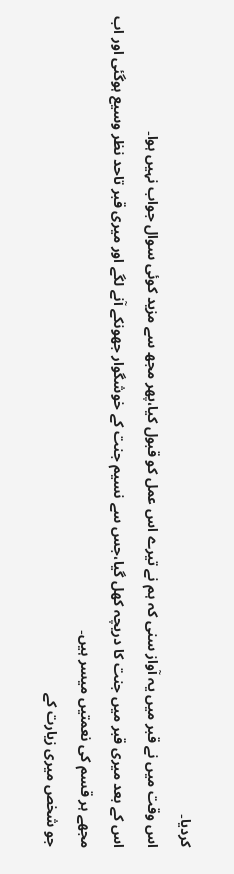کردیا۔
اس وقت میں نے قبر میں یہ آواز سنی کہ ہم نے تیرے اس عمل کو قبول کیا،پھر مجھ سے مزید کوئی سوال جواب نہیں ہوا۔
اس کے بعد میری قبر میں جنت کا دریچہ کھل گیا،جس سے نسیم جنت کے خوشگوار جھونکے آنے لگے اور میری قبر تاحد نظر وسیع ہوگئی اور اب مجھے ہر قسم کی نعمتیں میسر ہیں۔
جو شخص میری زیارت کے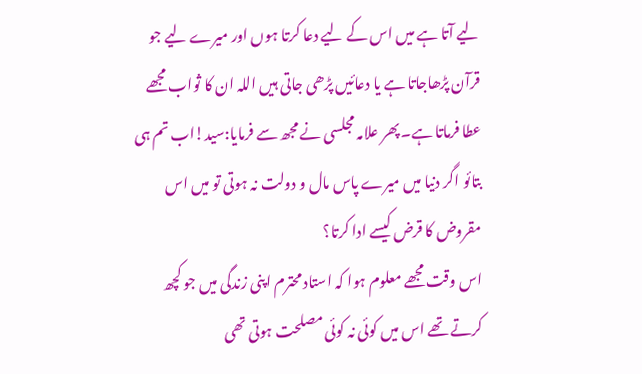لیے آتا ہے میں اس کے لیے دعا کرتا ہوں اور میرے لیے جو قرآن پڑھاجاتا ہے یا دعائیں پڑھی جاتی ہیں اللہ ان کا ثواب مجھے عطا فرماتا ہے۔ پھر علامہ مجلسی نے مجھ سے فرمایا:سید!اب تم ہی بتائو اگر دنیا میں میرے پاس مال و دولت نہ ہوتی تو میں اس مقروض کا قرض کیسے ادا کرتا؟
اس وقت مجھے معلوم ہوا کہ استاد محترم اپنی زندگی میں جو کچھ کرتے تھے اس میں کوئی نہ کوئی مصلحت ہوتی تھی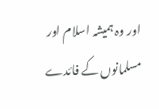اور وہ ہمیشہ اسلام اور مسلمانوں کے فائدے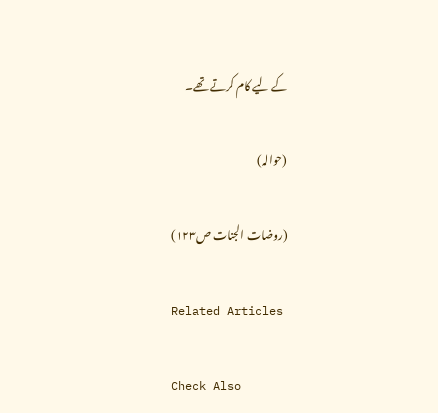کے لیے کام کرتے تھے۔

(حوالہ)

(روضات الجنات ص۱۲۳)

Related Articles

Check Also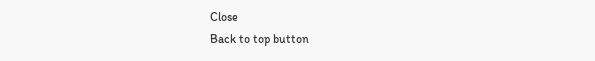Close
Back to top button